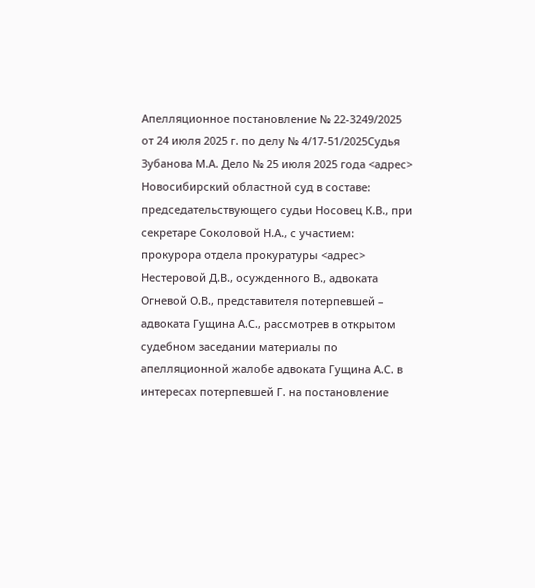Апелляционное постановление № 22-3249/2025 от 24 июля 2025 г. по делу № 4/17-51/2025Судья Зубанова М.А. Дело № 25 июля 2025 года <адрес> Новосибирский областной суд в составе: председательствующего судьи Носовец К.В., при секретаре Соколовой Н.А., с участием: прокурора отдела прокуратуры <адрес> Нестеровой Д.В., осужденного В., адвоката Огневой О.В., представителя потерпевшей – адвоката Гущина А.С., рассмотрев в открытом судебном заседании материалы по апелляционной жалобе адвоката Гущина А.С. в интересах потерпевшей Г. на постановление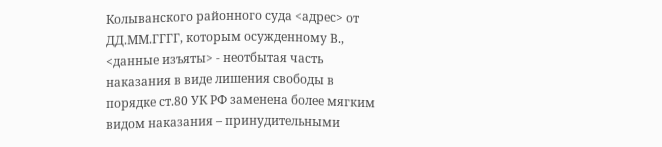Колыванского районного суда <адрес> от ДД.ММ.ГГГГ, которым осужденному В., <данные изъяты> - неотбытая часть наказания в виде лишения свободы в порядке ст.80 УК РФ заменена более мягким видом наказания – принудительными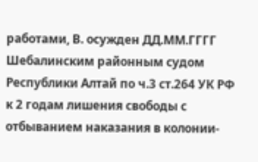работами, В. осужден ДД.ММ.ГГГГ Шебалинским районным судом Республики Алтай по ч.3 ст.264 УК РФ к 2 годам лишения свободы с отбыванием наказания в колонии-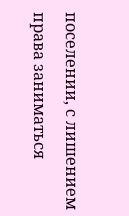поселении, с лишением права заниматься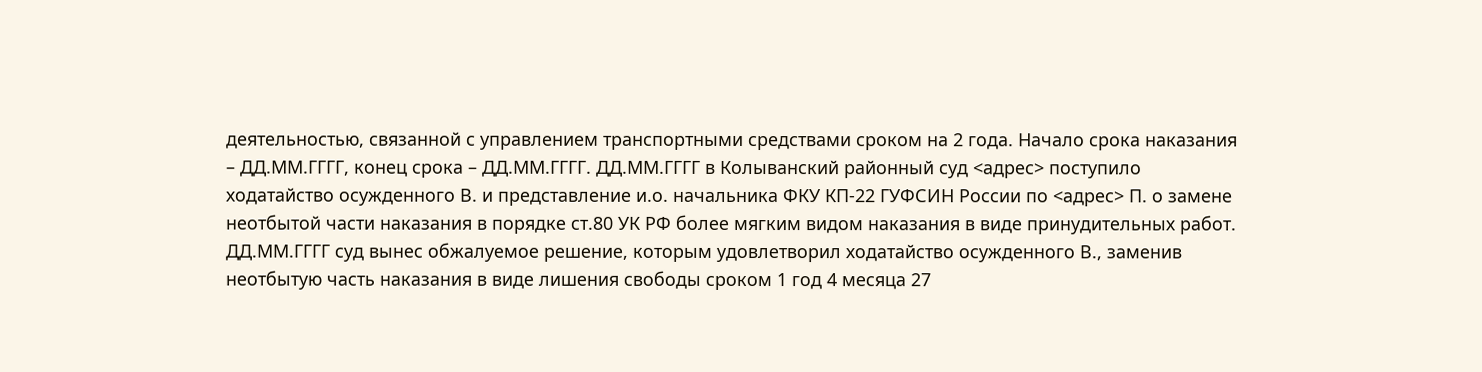деятельностью, связанной с управлением транспортными средствами сроком на 2 года. Начало срока наказания – ДД.ММ.ГГГГ, конец срока – ДД.ММ.ГГГГ. ДД.ММ.ГГГГ в Колыванский районный суд <адрес> поступило ходатайство осужденного В. и представление и.о. начальника ФКУ КП-22 ГУФСИН России по <адрес> П. о замене неотбытой части наказания в порядке ст.80 УК РФ более мягким видом наказания в виде принудительных работ. ДД.ММ.ГГГГ суд вынес обжалуемое решение, которым удовлетворил ходатайство осужденного В., заменив неотбытую часть наказания в виде лишения свободы сроком 1 год 4 месяца 27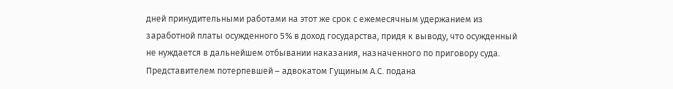дней принудительными работами на этот же срок с ежемесячным удержанием из заработной платы осужденного 5% в доход государства, придя к выводу, что осужденный не нуждается в дальнейшем отбывании наказания, назначенного по приговору суда. Представителем потерпевшей – адвокатом Гущиным А.С. подана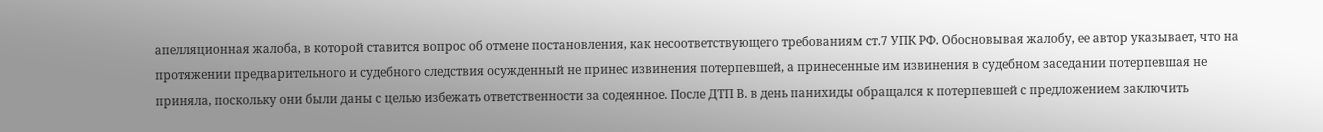апелляционная жалоба, в которой ставится вопрос об отмене постановления, как несоответствующего требованиям ст.7 УПК РФ. Обосновывая жалобу, ее автор указывает, что на протяжении предварительного и судебного следствия осужденный не принес извинения потерпевшей, а принесенные им извинения в судебном заседании потерпевшая не приняла, поскольку они были даны с целью избежать ответственности за содеянное. После ДТП В. в день панихиды обращался к потерпевшей с предложением заключить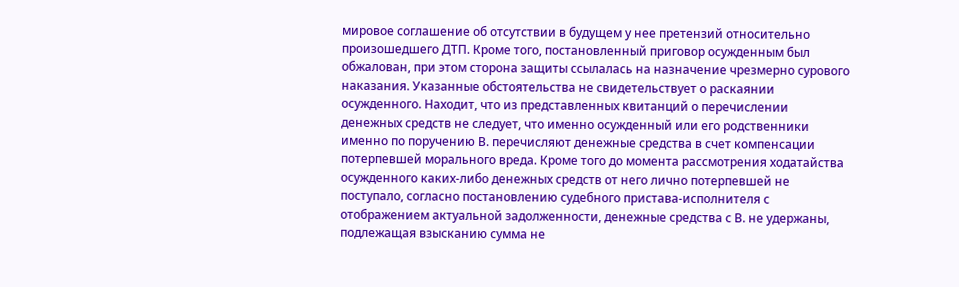мировое соглашение об отсутствии в будущем у нее претензий относительно произошедшего ДТП. Кроме того, постановленный приговор осужденным был обжалован, при этом сторона защиты ссылалась на назначение чрезмерно сурового наказания. Указанные обстоятельства не свидетельствует о раскаянии осужденного. Находит, что из представленных квитанций о перечислении денежных средств не следует, что именно осужденный или его родственники именно по поручению В. перечисляют денежные средства в счет компенсации потерпевшей морального вреда. Кроме того до момента рассмотрения ходатайства осужденного каких-либо денежных средств от него лично потерпевшей не поступало, согласно постановлению судебного пристава-исполнителя с отображением актуальной задолженности, денежные средства с В. не удержаны, подлежащая взысканию сумма не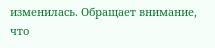изменилась. Обращает внимание, что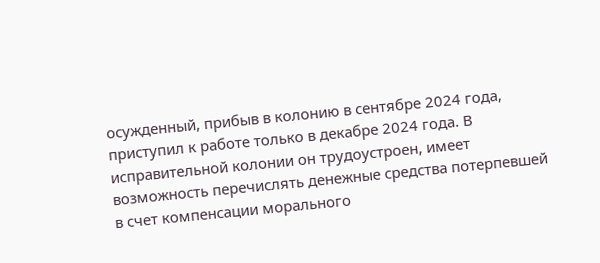осужденный, прибыв в колонию в сентябре 2024 года, приступил к работе только в декабре 2024 года. В исправительной колонии он трудоустроен, имеет возможность перечислять денежные средства потерпевшей в счет компенсации морального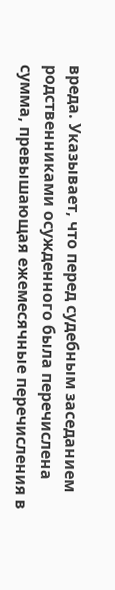вреда. Указывает, что перед судебным заседанием родственниками осужденного была перечислена сумма, превышающая ежемесячные перечисления в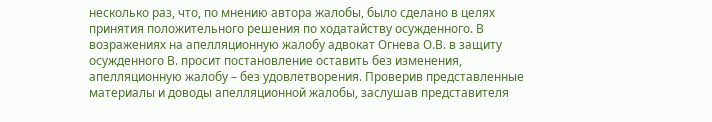несколько раз, что, по мнению автора жалобы, было сделано в целях принятия положительного решения по ходатайству осужденного. В возражениях на апелляционную жалобу адвокат Огнева О.В. в защиту осужденного В. просит постановление оставить без изменения, апелляционную жалобу – без удовлетворения. Проверив представленные материалы и доводы апелляционной жалобы, заслушав представителя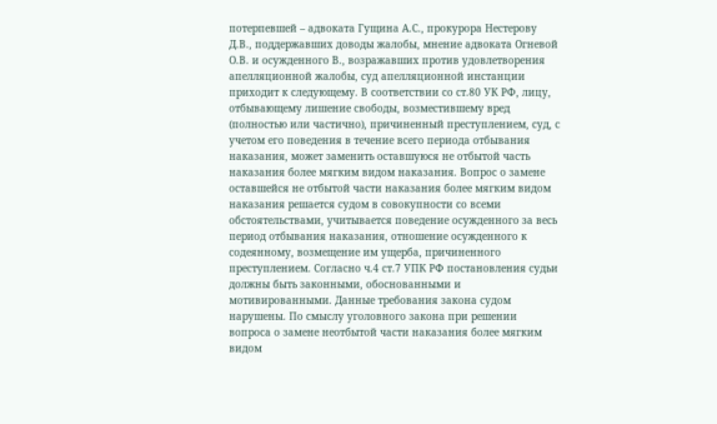потерпевшей – адвоката Гущина А.С., прокурора Нестерову Д.В., поддержавших доводы жалобы, мнение адвоката Огневой О.В. и осужденного В., возражавших против удовлетворения апелляционной жалобы, суд апелляционной инстанции приходит к следующему. В соответствии со ст.80 УК РФ, лицу, отбывающему лишение свободы, возместившему вред (полностью или частично), причиненный преступлением, суд, с учетом его поведения в течение всего периода отбывания наказания, может заменить оставшуюся не отбытой часть наказания более мягким видом наказания. Вопрос о замене оставшейся не отбытой части наказания более мягким видом наказания решается судом в совокупности со всеми обстоятельствами, учитывается поведение осужденного за весь период отбывания наказания, отношение осужденного к содеянному, возмещение им ущерба, причиненного преступлением. Согласно ч.4 ст.7 УПК РФ постановления судьи должны быть законными, обоснованными и мотивированными. Данные требования закона судом нарушены. По смыслу уголовного закона при решении вопроса о замене неотбытой части наказания более мягким видом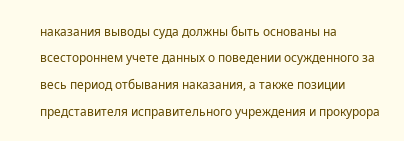наказания выводы суда должны быть основаны на всестороннем учете данных о поведении осужденного за весь период отбывания наказания, а также позиции представителя исправительного учреждения и прокурора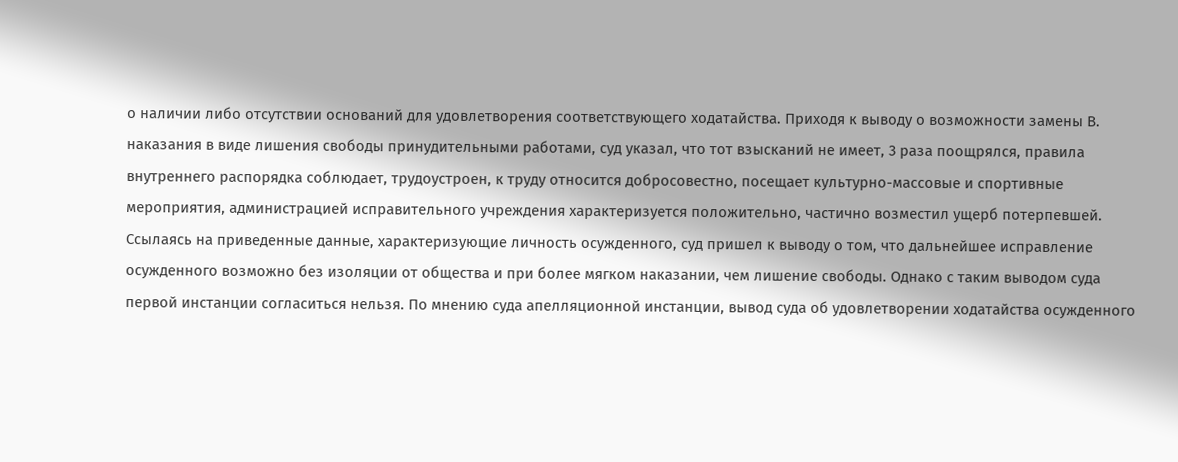о наличии либо отсутствии оснований для удовлетворения соответствующего ходатайства. Приходя к выводу о возможности замены В. наказания в виде лишения свободы принудительными работами, суд указал, что тот взысканий не имеет, 3 раза поощрялся, правила внутреннего распорядка соблюдает, трудоустроен, к труду относится добросовестно, посещает культурно-массовые и спортивные мероприятия, администрацией исправительного учреждения характеризуется положительно, частично возместил ущерб потерпевшей. Ссылаясь на приведенные данные, характеризующие личность осужденного, суд пришел к выводу о том, что дальнейшее исправление осужденного возможно без изоляции от общества и при более мягком наказании, чем лишение свободы. Однако с таким выводом суда первой инстанции согласиться нельзя. По мнению суда апелляционной инстанции, вывод суда об удовлетворении ходатайства осужденного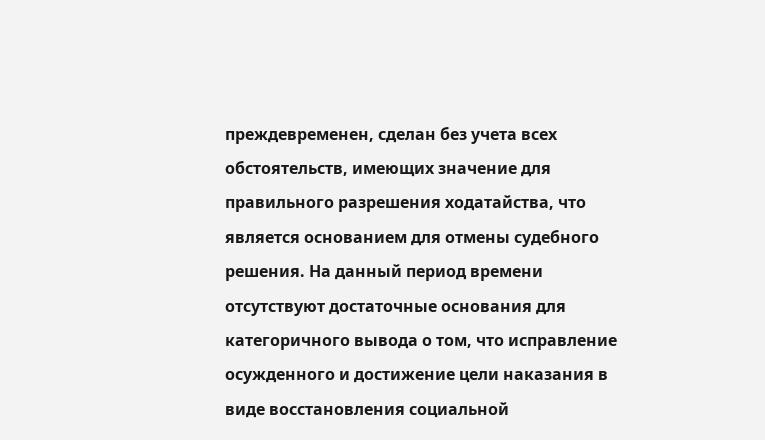преждевременен, сделан без учета всех обстоятельств, имеющих значение для правильного разрешения ходатайства, что является основанием для отмены судебного решения. На данный период времени отсутствуют достаточные основания для категоричного вывода о том, что исправление осужденного и достижение цели наказания в виде восстановления социальной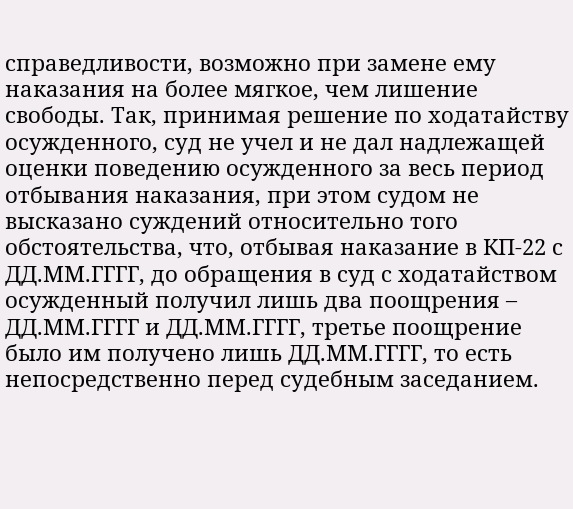справедливости, возможно при замене ему наказания на более мягкое, чем лишение свободы. Так, принимая решение по ходатайству осужденного, суд не учел и не дал надлежащей оценки поведению осужденного за весь период отбывания наказания, при этом судом не высказано суждений относительно того обстоятельства, что, отбывая наказание в КП-22 с ДД.ММ.ГГГГ, до обращения в суд с ходатайством осужденный получил лишь два поощрения – ДД.ММ.ГГГГ и ДД.ММ.ГГГГ, третье поощрение было им получено лишь ДД.ММ.ГГГГ, то есть непосредственно перед судебным заседанием.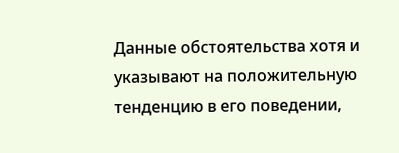Данные обстоятельства хотя и указывают на положительную тенденцию в его поведении,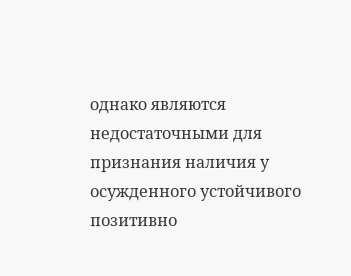однако являются недостаточными для признания наличия у осужденного устойчивого позитивно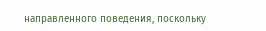направленного поведения, поскольку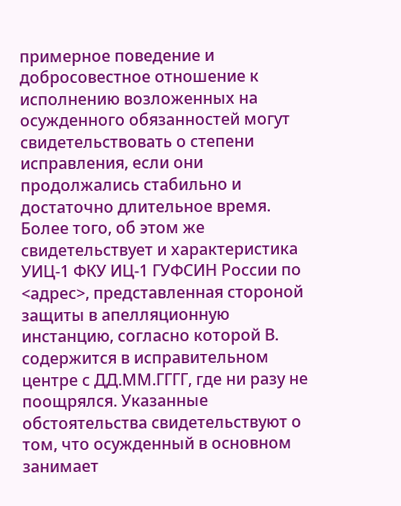примерное поведение и добросовестное отношение к исполнению возложенных на осужденного обязанностей могут свидетельствовать о степени исправления, если они продолжались стабильно и достаточно длительное время. Более того, об этом же свидетельствует и характеристика УИЦ-1 ФКУ ИЦ-1 ГУФСИН России по <адрес>, представленная стороной защиты в апелляционную инстанцию, согласно которой В. содержится в исправительном центре с ДД.ММ.ГГГГ, где ни разу не поощрялся. Указанные обстоятельства свидетельствуют о том, что осужденный в основном занимает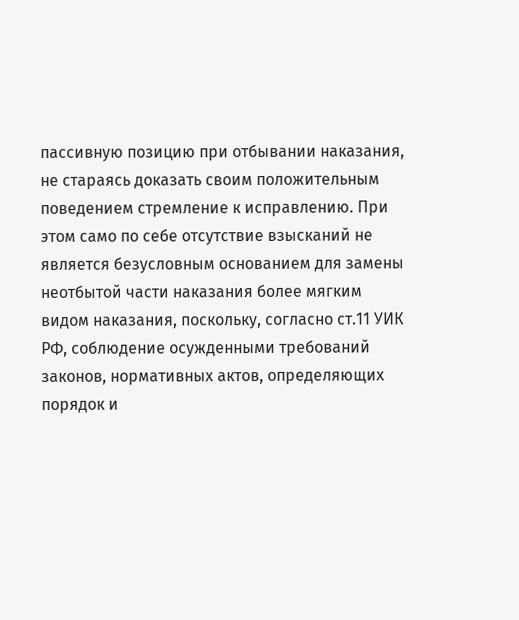пассивную позицию при отбывании наказания, не стараясь доказать своим положительным поведением стремление к исправлению. При этом само по себе отсутствие взысканий не является безусловным основанием для замены неотбытой части наказания более мягким видом наказания, поскольку, согласно ст.11 УИК РФ, соблюдение осужденными требований законов, нормативных актов, определяющих порядок и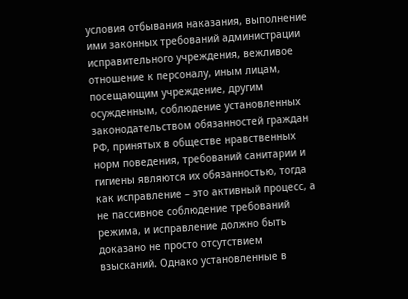условия отбывания наказания, выполнение ими законных требований администрации исправительного учреждения, вежливое отношение к персоналу, иным лицам, посещающим учреждение, другим осужденным, соблюдение установленных законодательством обязанностей граждан РФ, принятых в обществе нравственных норм поведения, требований санитарии и гигиены являются их обязанностью, тогда как исправление – это активный процесс, а не пассивное соблюдение требований режима, и исправление должно быть доказано не просто отсутствием взысканий. Однако установленные в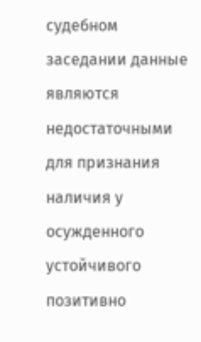судебном заседании данные являются недостаточными для признания наличия у осужденного устойчивого позитивно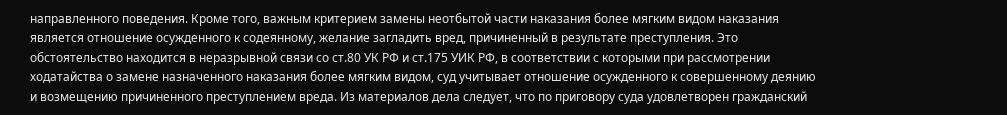направленного поведения. Кроме того, важным критерием замены неотбытой части наказания более мягким видом наказания является отношение осужденного к содеянному, желание загладить вред, причиненный в результате преступления. Это обстоятельство находится в неразрывной связи со ст.80 УК РФ и ст.175 УИК РФ, в соответствии с которыми при рассмотрении ходатайства о замене назначенного наказания более мягким видом, суд учитывает отношение осужденного к совершенному деянию и возмещению причиненного преступлением вреда. Из материалов дела следует, что по приговору суда удовлетворен гражданский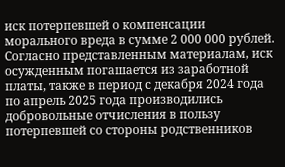иск потерпевшей о компенсации морального вреда в сумме 2 000 000 рублей. Согласно представленным материалам, иск осужденным погашается из заработной платы, также в период с декабря 2024 года по апрель 2025 года производились добровольные отчисления в пользу потерпевшей со стороны родственников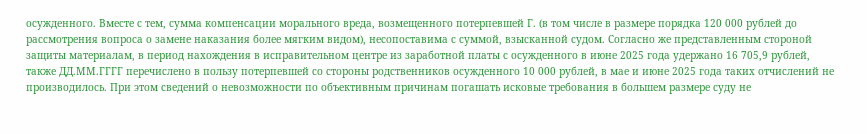осужденного. Вместе с тем, сумма компенсации морального вреда, возмещенного потерпевшей Г. (в том числе в размере порядка 120 000 рублей до рассмотрения вопроса о замене наказания более мягким видом), несопоставима с суммой, взысканной судом. Согласно же представленным стороной защиты материалам, в период нахождения в исправительном центре из заработной платы с осужденного в июне 2025 года удержано 16 705,9 рублей, также ДД.ММ.ГГГГ перечислено в пользу потерпевшей со стороны родственников осужденного 10 000 рублей, в мае и июне 2025 года таких отчислений не производилось. При этом сведений о невозможности по объективным причинам погашать исковые требования в большем размере суду не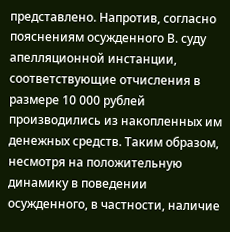представлено. Напротив, согласно пояснениям осужденного В. суду апелляционной инстанции, соответствующие отчисления в размере 10 000 рублей производились из накопленных им денежных средств. Таким образом, несмотря на положительную динамику в поведении осужденного, в частности, наличие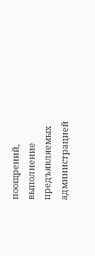поощрений, выполнение предъявляемых администрацией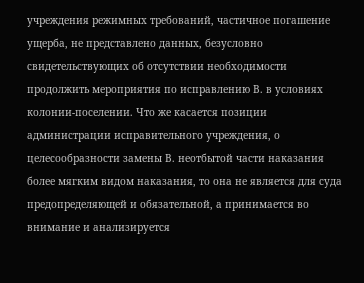учреждения режимных требований, частичное погашение ущерба, не представлено данных, безусловно свидетельствующих об отсутствии необходимости продолжить мероприятия по исправлению В. в условиях колонии-поселении. Что же касается позиции администрации исправительного учреждения, о целесообразности замены В. неотбытой части наказания более мягким видом наказания, то она не является для суда предопределяющей и обязательной, а принимается во внимание и анализируется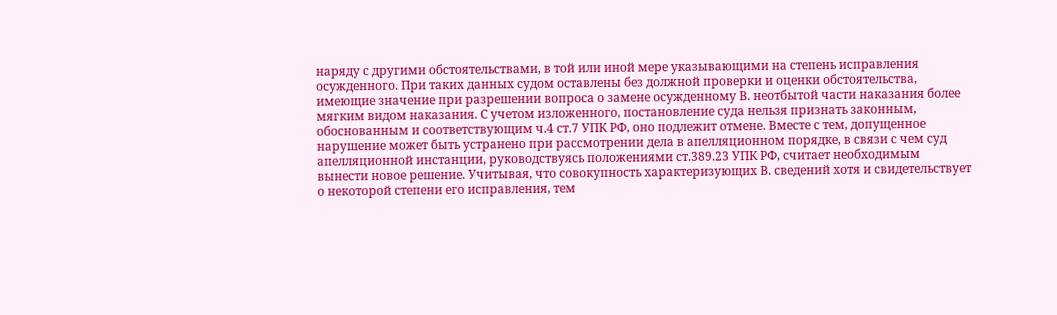наряду с другими обстоятельствами, в той или иной мере указывающими на степень исправления осужденного. При таких данных судом оставлены без должной проверки и оценки обстоятельства, имеющие значение при разрешении вопроса о замене осужденному В. неотбытой части наказания более мягким видом наказания. С учетом изложенного, постановление суда нельзя признать законным, обоснованным и соответствующим ч.4 ст.7 УПК РФ, оно подлежит отмене. Вместе с тем, допущенное нарушение может быть устранено при рассмотрении дела в апелляционном порядке, в связи с чем суд апелляционной инстанции, руководствуясь положениями ст.389.23 УПК РФ, считает необходимым вынести новое решение. Учитывая, что совокупность характеризующих В. сведений хотя и свидетельствует о некоторой степени его исправления, тем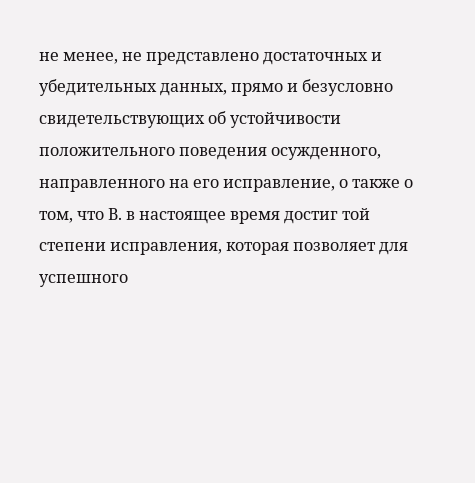не менее, не представлено достаточных и убедительных данных, прямо и безусловно свидетельствующих об устойчивости положительного поведения осужденного, направленного на его исправление, о также о том, что В. в настоящее время достиг той степени исправления, которая позволяет для успешного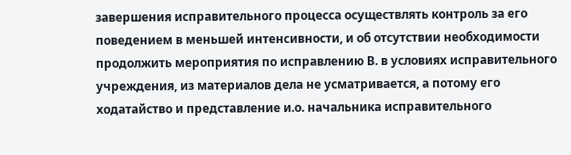завершения исправительного процесса осуществлять контроль за его поведением в меньшей интенсивности, и об отсутствии необходимости продолжить мероприятия по исправлению В. в условиях исправительного учреждения, из материалов дела не усматривается, а потому его ходатайство и представление и.о. начальника исправительного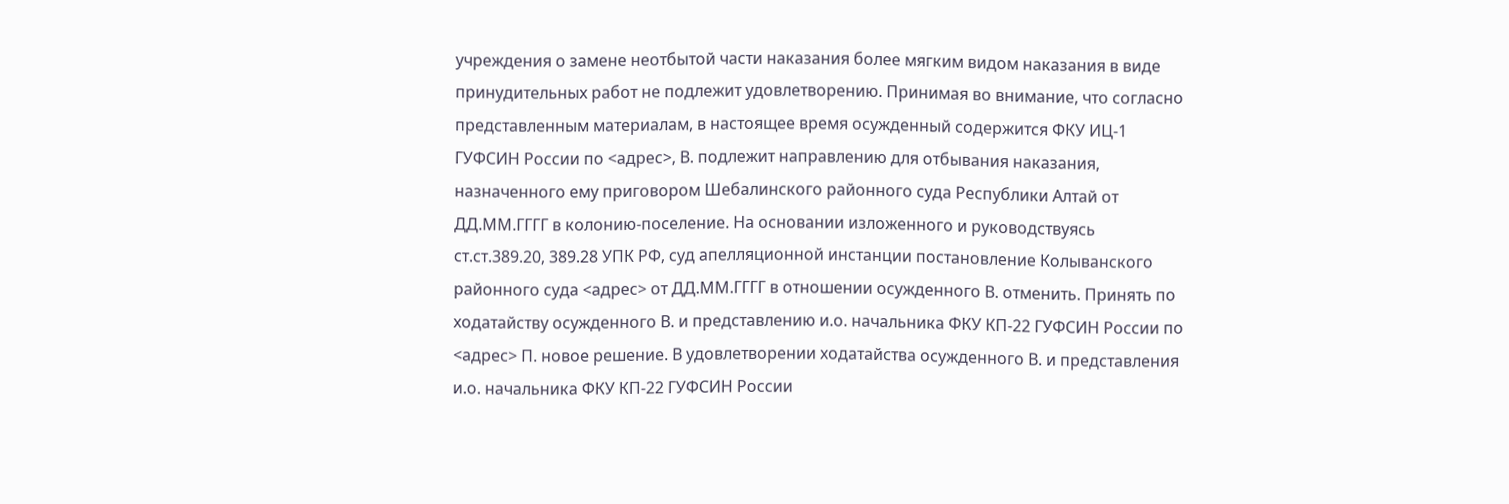учреждения о замене неотбытой части наказания более мягким видом наказания в виде принудительных работ не подлежит удовлетворению. Принимая во внимание, что согласно представленным материалам, в настоящее время осужденный содержится ФКУ ИЦ-1 ГУФСИН России по <адрес>, В. подлежит направлению для отбывания наказания, назначенного ему приговором Шебалинского районного суда Республики Алтай от ДД.ММ.ГГГГ в колонию-поселение. На основании изложенного и руководствуясь ст.ст.389.20, 389.28 УПК РФ, суд апелляционной инстанции постановление Колыванского районного суда <адрес> от ДД.ММ.ГГГГ в отношении осужденного В. отменить. Принять по ходатайству осужденного В. и представлению и.о. начальника ФКУ КП-22 ГУФСИН России по <адрес> П. новое решение. В удовлетворении ходатайства осужденного В. и представления и.о. начальника ФКУ КП-22 ГУФСИН России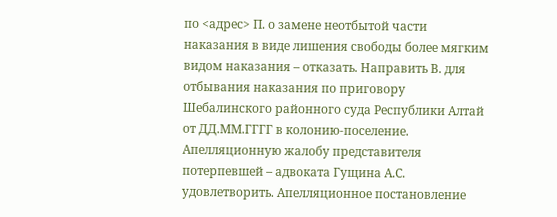по <адрес> П. о замене неотбытой части наказания в виде лишения свободы более мягким видом наказания – отказать. Направить В. для отбывания наказания по приговору Шебалинского районного суда Республики Алтай от ДД.ММ.ГГГГ в колонию-поселение. Апелляционную жалобу представителя потерпевшей – адвоката Гущина А.С. удовлетворить. Апелляционное постановление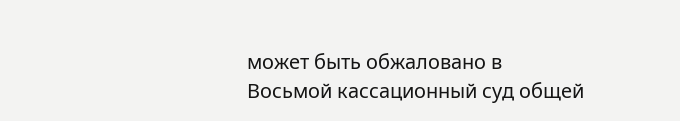может быть обжаловано в Восьмой кассационный суд общей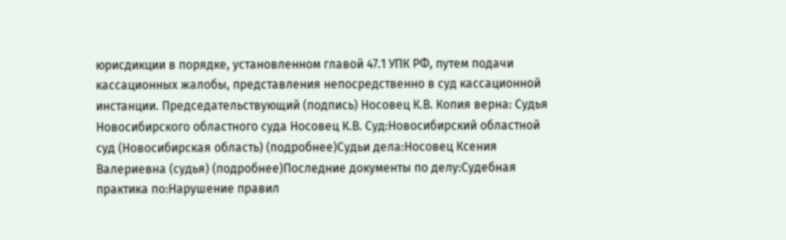юрисдикции в порядке, установленном главой 47.1 УПК РФ, путем подачи кассационных жалобы, представления непосредственно в суд кассационной инстанции. Председательствующий (подпись) Носовец К.В. Копия верна: Судья Новосибирского областного суда Носовец К.В. Суд:Новосибирский областной суд (Новосибирская область) (подробнее)Судьи дела:Носовец Ксения Валериевна (судья) (подробнее)Последние документы по делу:Судебная практика по:Нарушение правил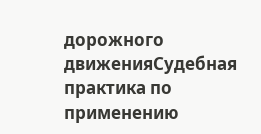дорожного движенияСудебная практика по применению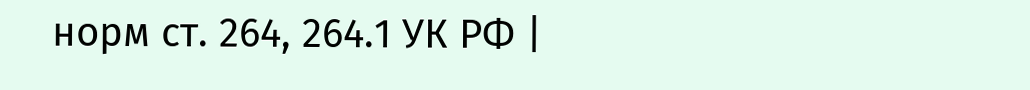норм ст. 264, 264.1 УК РФ |